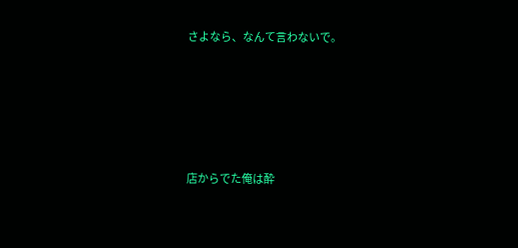さよなら、なんて言わないで。





店からでた俺は酔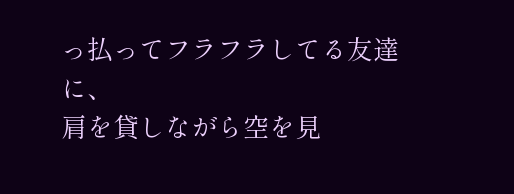っ払ってフラフラしてる友達に、
肩を貸しながら空を見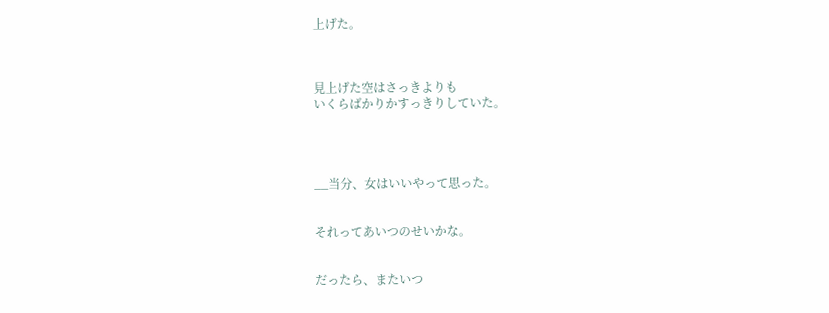上げた。



見上げた空はさっきよりも
いくらばかりかすっきりしていた。




__当分、女はいいやって思った。


それってあいつのせいかな。


だったら、またいつ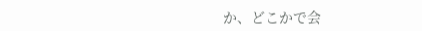か、どこかで会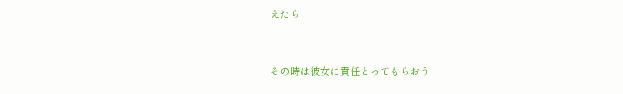えたら


その時は彼女に責任とってもらおう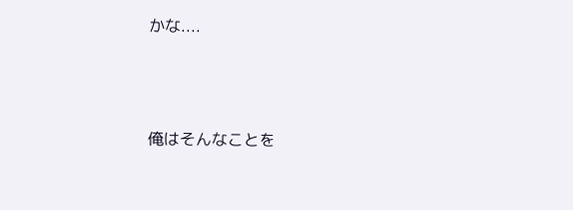かな....




俺はそんなことを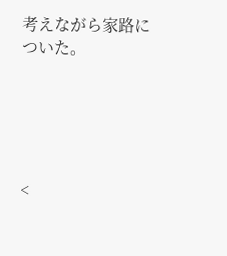考えながら家路についた。





<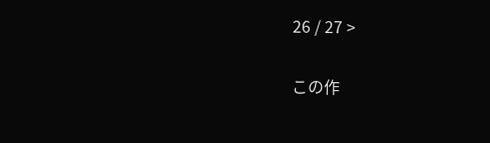26 / 27 >

この作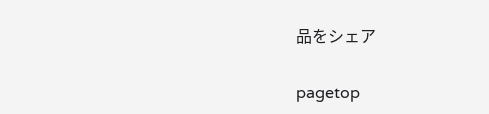品をシェア

pagetop